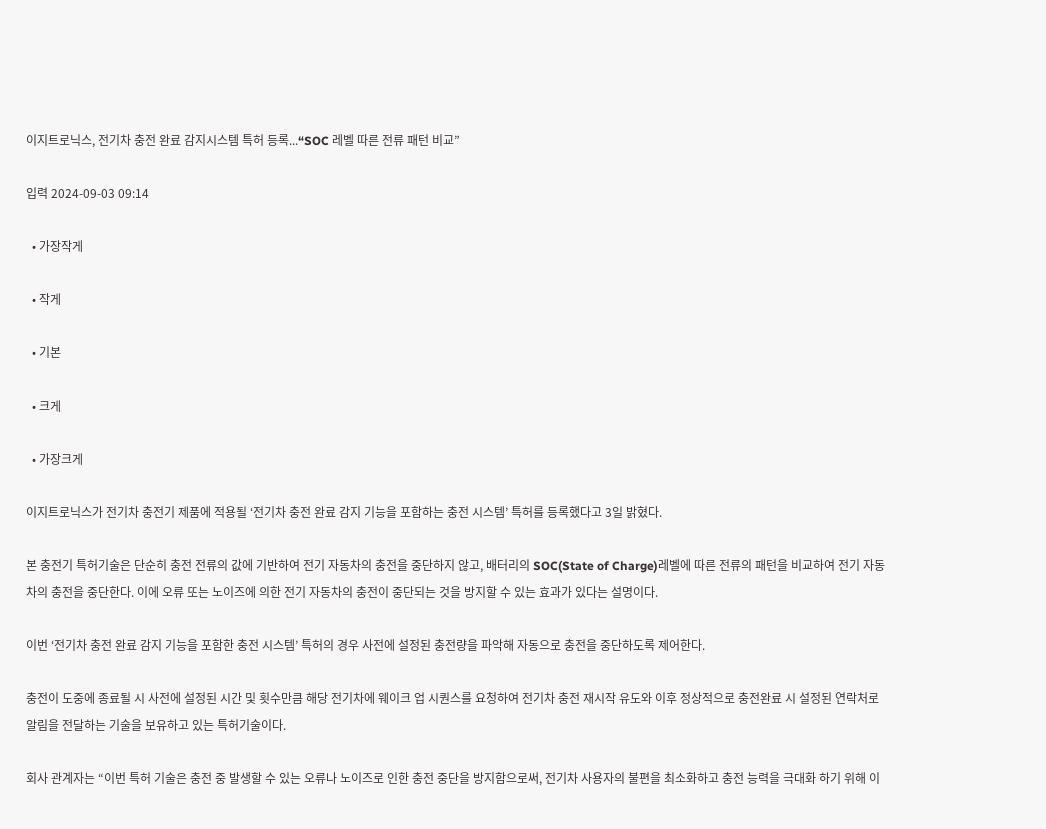이지트로닉스, 전기차 충전 완료 감지시스템 특허 등록...“SOC 레벨 따른 전류 패턴 비교”

입력 2024-09-03 09:14

  • 가장작게

  • 작게

  • 기본

  • 크게

  • 가장크게

이지트로닉스가 전기차 충전기 제품에 적용될 ‘전기차 충전 완료 감지 기능을 포함하는 충전 시스템’ 특허를 등록했다고 3일 밝혔다.

본 충전기 특허기술은 단순히 충전 전류의 값에 기반하여 전기 자동차의 충전을 중단하지 않고, 배터리의 SOC(State of Charge)레벨에 따른 전류의 패턴을 비교하여 전기 자동차의 충전을 중단한다. 이에 오류 또는 노이즈에 의한 전기 자동차의 충전이 중단되는 것을 방지할 수 있는 효과가 있다는 설명이다.

이번 ‘전기차 충전 완료 감지 기능을 포함한 충전 시스템’ 특허의 경우 사전에 설정된 충전량을 파악해 자동으로 충전을 중단하도록 제어한다.

충전이 도중에 종료될 시 사전에 설정된 시간 및 횟수만큼 해당 전기차에 웨이크 업 시퀀스를 요청하여 전기차 충전 재시작 유도와 이후 정상적으로 충전완료 시 설정된 연락처로 알림을 전달하는 기술을 보유하고 있는 특허기술이다.

회사 관계자는 “이번 특허 기술은 충전 중 발생할 수 있는 오류나 노이즈로 인한 충전 중단을 방지함으로써, 전기차 사용자의 불편을 최소화하고 충전 능력을 극대화 하기 위해 이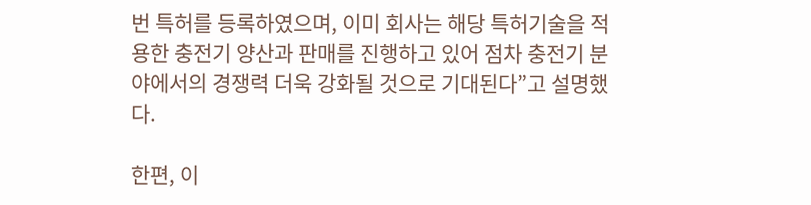번 특허를 등록하였으며, 이미 회사는 해당 특허기술을 적용한 충전기 양산과 판매를 진행하고 있어 점차 충전기 분야에서의 경쟁력 더욱 강화될 것으로 기대된다”고 설명했다.

한편, 이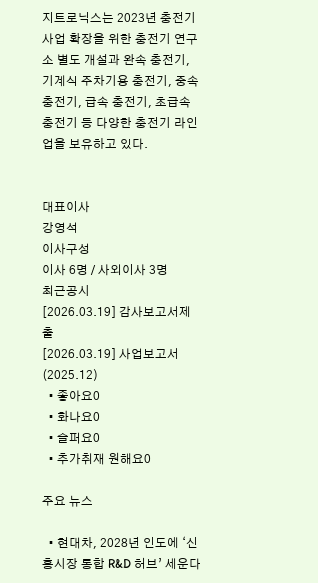지트로닉스는 2023년 충전기 사업 확장을 위한 충전기 연구소 별도 개설과 완속 충전기, 기계식 주차기용 충전기, 중속 충전기, 급속 충전기, 초급속 충전기 등 다양한 충전기 라인업을 보유하고 있다.


대표이사
강영석
이사구성
이사 6명 / 사외이사 3명
최근공시
[2026.03.19] 감사보고서제출
[2026.03.19] 사업보고서 (2025.12)
  • 좋아요0
  • 화나요0
  • 슬퍼요0
  • 추가취재 원해요0

주요 뉴스

  • 현대차, 2028년 인도에 ‘신흥시장 통합 R&D 허브’ 세운다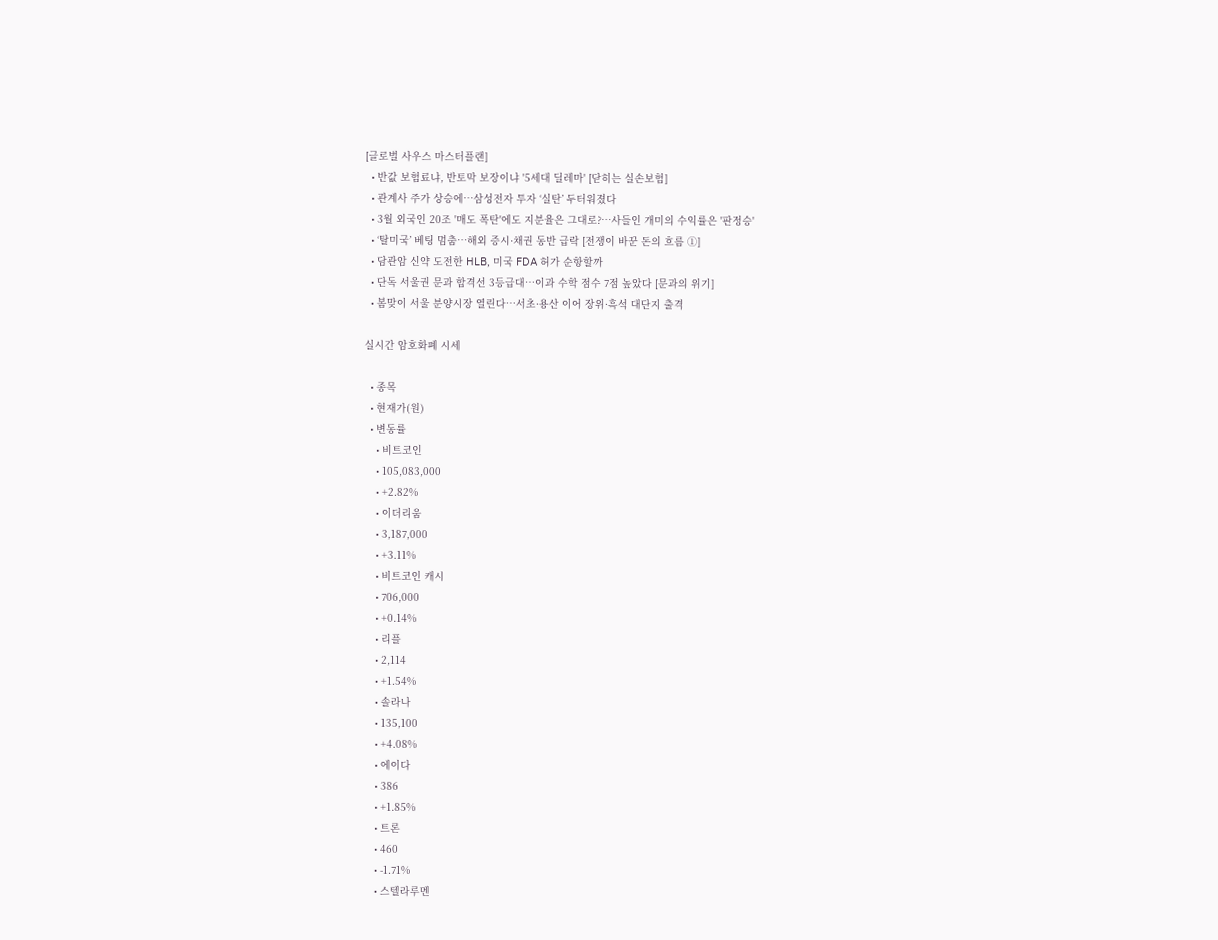[글로벌 사우스 마스터플랜]
  • 반값 보험료냐, 반토막 보장이냐 '5세대 딜레마' [닫히는 실손보험]
  • 관계사 주가 상승에…삼성전자 투자 ‘실탄’ 두터워졌다
  • 3월 외국인 20조 '매도 폭탄'에도 지분율은 그대로?…사들인 개미의 수익률은 '판정승'
  • ‘탈미국’ 베팅 멈춤…해외 증시·채권 동반 급락 [전쟁이 바꾼 돈의 흐름 ①]
  • 담관암 신약 도전한 HLB, 미국 FDA 허가 순항할까
  • 단독 서울권 문과 합격선 3등급대…이과 수학 점수 7점 높았다 [문과의 위기]
  • 봄맞이 서울 분양시장 열린다⋯서초·용산 이어 장위·흑석 대단지 출격

실시간 암호화폐 시세

  • 종목
  • 현재가(원)
  • 변동률
    • 비트코인
    • 105,083,000
    • +2.82%
    • 이더리움
    • 3,187,000
    • +3.11%
    • 비트코인 캐시
    • 706,000
    • +0.14%
    • 리플
    • 2,114
    • +1.54%
    • 솔라나
    • 135,100
    • +4.08%
    • 에이다
    • 386
    • +1.85%
    • 트론
    • 460
    • -1.71%
    • 스텔라루멘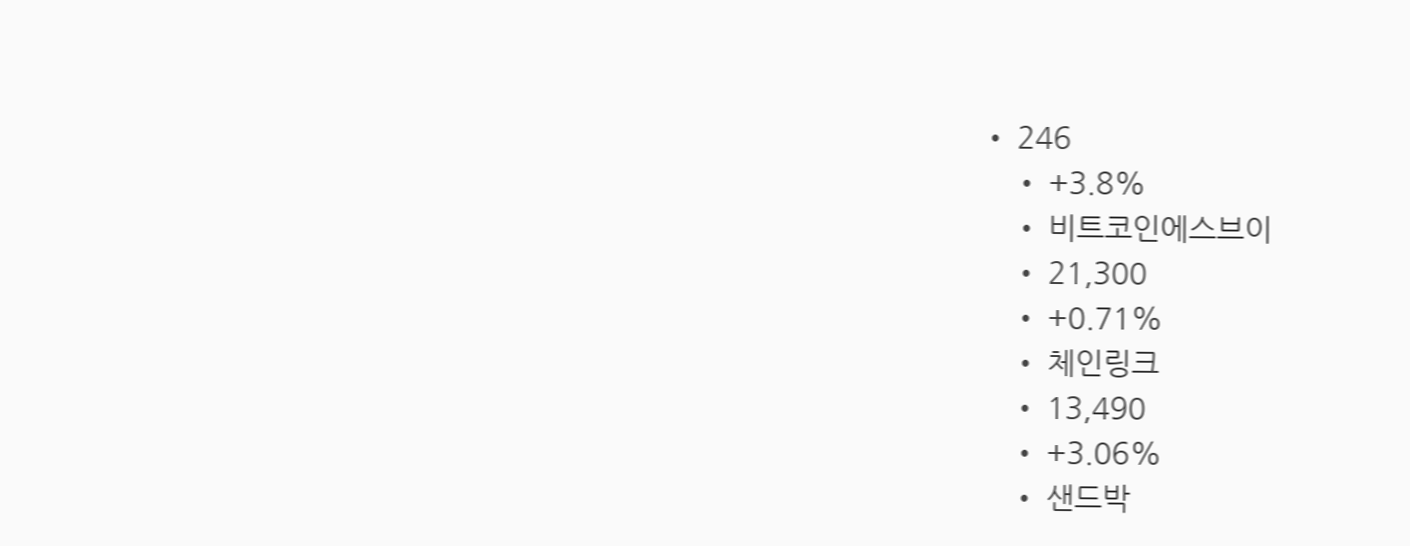• 246
    • +3.8%
    • 비트코인에스브이
    • 21,300
    • +0.71%
    • 체인링크
    • 13,490
    • +3.06%
    • 샌드박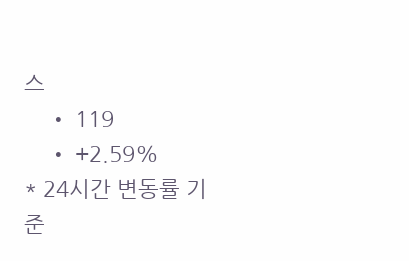스
    • 119
    • +2.59%
* 24시간 변동률 기준